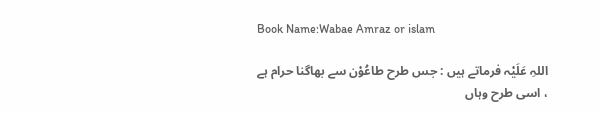Book Name:Wabae Amraz or islam

اللہِ عَلَیْہ فرماتے ہیں : جس طرح طاعُوْن سے بھاگنا حرام ہے ، اسی طرح وہاں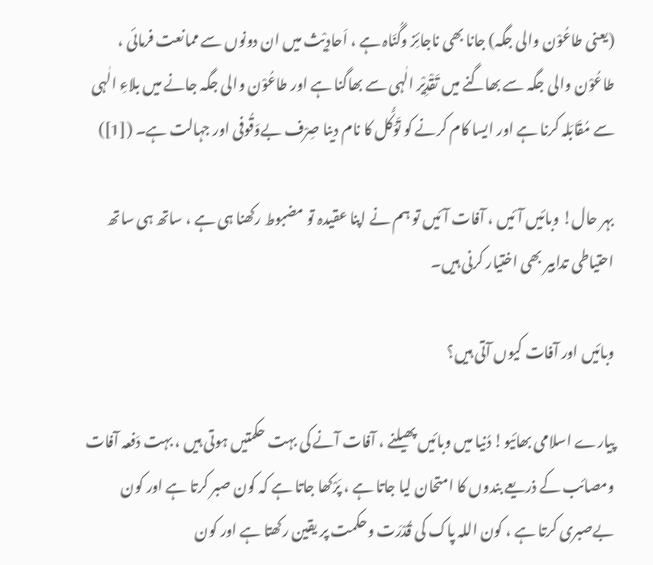(یعنی طاعُوْن والی جگہ) جانا بھی ناجائِز وگُنَاہ ہے ، اَحادِیْث میں ان دونوں سے ممانعت فرمائی ، طاعُوْن والی جگہ سے بھاگنے میں تَقْدِیْر الٰہی سے بھاگنا ہے اور طاعُوْن والی جگہ جانے میں بلاءِ الٰہی سے مُقَابَلہ کرنا ہے اور ایسا کام کرنے کو تَوَکُّل کا نام دینا صِرْف بےوَقُوفی اور جہالت ہے۔ ([1])

بہر حال! وبائیں آئیں ، آفات آئیں تو ہم نے اپنا عقیدہ تو مضبوط رکھنا ہی ہے ، ساتھ ہی ساتھ احتیاطی تدابیر بھی اختیار کرنی ہیں۔

وبائیں اور آفات کیوں آتی ہیں؟

پیارے اسلامی بھائیو! دُنیا میں وبائیں پھیلنے ، آفات آنے کی بہت حکمتیں ہوتی ہیں ، بہت دَفعہ آفات ومصائب کے ذریعے بندوں کا امتحان لیا جاتا ہے ، پَرْکھا جاتا ہے کہ کون صبر کرتا ہے اور کون بےصبری کرتا ہے ، کون اللہ پاک کی قُدْرَت وحکمت پر یقین رکھتا ہے اور کون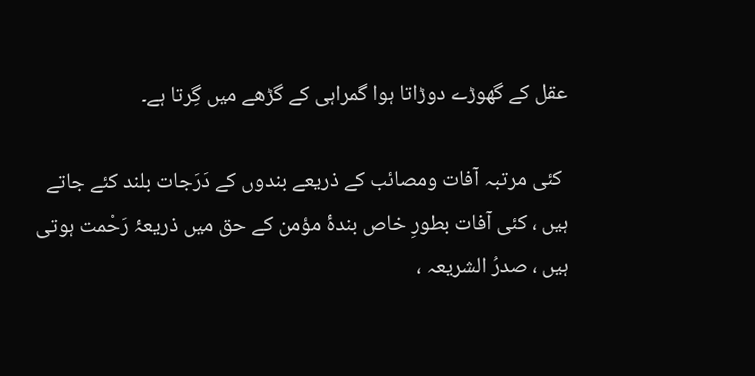عقل کے گھوڑے دوڑاتا ہوا گمراہی کے گڑھے میں گِرتا ہے۔

 کئی مرتبہ آفات ومصائب کے ذریعے بندوں کے دَرَجات بلند کئے جاتے ہیں ، کئی آفات بطورِ خاص بندۂ مؤمن کے حق میں ذریعۂ رَحْمت ہوتی ہیں ، صدرُ الشریعہ ،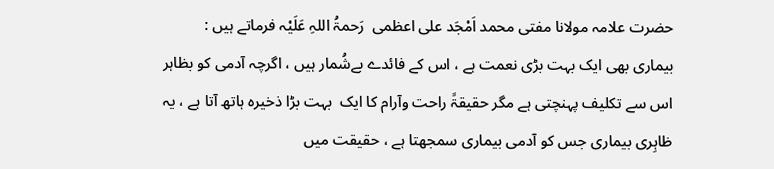حضرت علامہ مولانا مفتی محمد اَمْجَد علی اعظمی  رَحمۃُ اللہِ عَلَیْہ فرماتے ہیں : بیماری بھی ایک بہت بڑی نعمت ہے ، اس کے فائدے بےشُمار ہیں ، اگرچہ آدمی کو بظاہر اس سے تکلیف پہنچتی ہے مگر حقیقۃً راحت وآرام کا ایک  بہت بڑا ذخیرہ ہاتھ آتا ہے ، یہ ظاہِری بیماری جس کو آدمی بیماری سمجھتا ہے ، حقیقت میں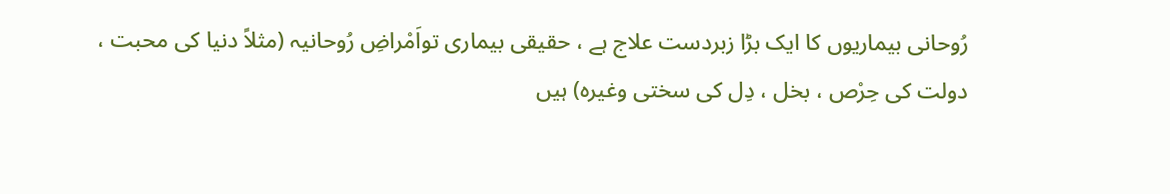رُوحانی بیماریوں کا ایک بڑا زبردست علاج ہے ، حقیقی بیماری تواَمْراضِ رُوحانیہ (مثلاً دنیا کی محبت ، دولت کی حِرْص ، بخل ، دِل کی سختی وغیرہ) ہیں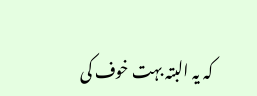کہ یہ البتہ بہت خوف کی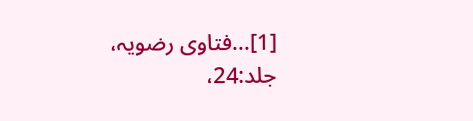[1]...فتاوی رضویہ، جلد:24،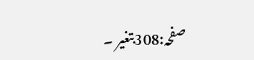صفحہ:308بتغیر ۔